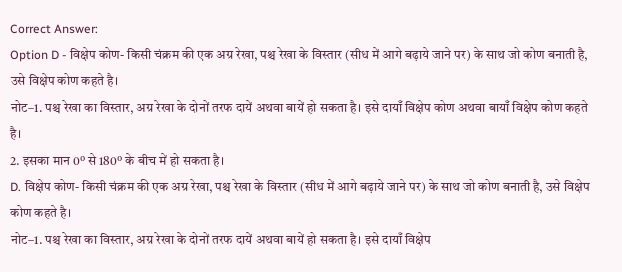Correct Answer:
Option D - विक्षेप कोण- किसी चंक्रम की एक अग्र रेखा, पश्च रेखा के विस्तार (सीध में आगे बढ़ाये जाने पर) के साथ जो कोण बनाती है, उसे विक्षेप कोण कहते है।
नोट–1. पश्च रेखा का विस्तार, अग्र रेखा के दोनों तरफ दायें अथवा बायें हो सकता है। इसे दायाँ विक्षेप कोण अथवा बायाँ विक्षेप कोण कहते है।
2. इसका मान 0⁰ से 180⁰ के बीच में हो सकता है।
D. विक्षेप कोण- किसी चंक्रम की एक अग्र रेखा, पश्च रेखा के विस्तार (सीध में आगे बढ़ाये जाने पर) के साथ जो कोण बनाती है, उसे विक्षेप कोण कहते है।
नोट–1. पश्च रेखा का विस्तार, अग्र रेखा के दोनों तरफ दायें अथवा बायें हो सकता है। इसे दायाँ विक्षेप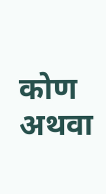कोण अथवा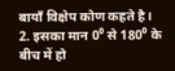बायाँ विक्षेप कोण कहते है।
2. इसका मान 0⁰ से 180⁰ के बीच में हो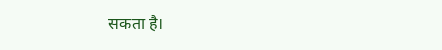सकता है।